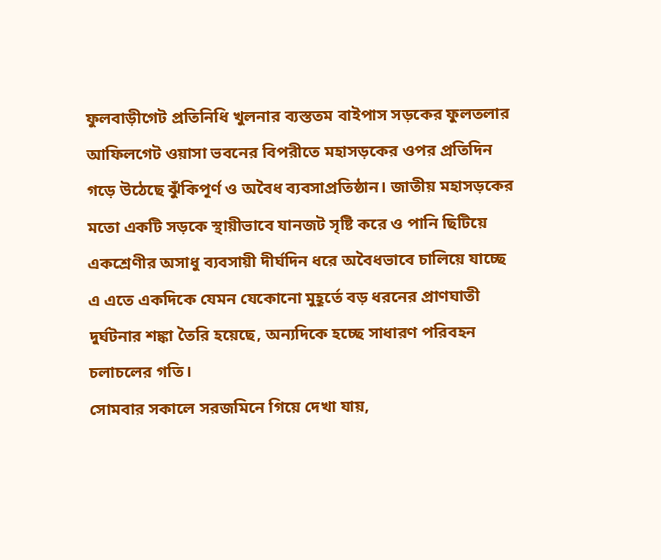ফুলবাড়ীগেট প্রতিনিধি খুলনার ব্যস্ততম বাইপাস সড়কের ফুলতলার আফিলগেট ওয়াসা ভবনের বিপরীতে মহাসড়কের ওপর প্রতিদিন গড়ে উঠেছে ঝুঁকিপূর্ণ ও অবৈধ ব্যবসাপ্রতিষ্ঠান। জাতীয় মহাসড়কের মতো একটি সড়কে স্থায়ীভাবে যানজট সৃষ্টি করে ও পানি ছিটিয়ে একশ্রেণীর অসাধু ব্যবসায়ী দীর্ঘদিন ধরে অবৈধভাবে চালিয়ে যাচ্ছে এ এতে একদিকে যেমন যেকোনো মুহূর্তে বড় ধরনের প্রাণঘাতী দুর্ঘটনার শঙ্কা তৈরি হয়েছে, অন্যদিকে হচ্ছে সাধারণ পরিবহন চলাচলের গতি।
সোমবার সকালে সরজমিনে গিয়ে দেখা যায়,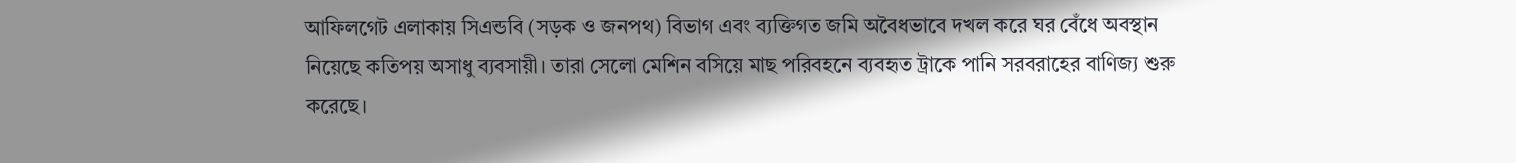আফিলগেট এলাকায় সিএন্ডবি (সড়ক ও জনপথ) বিভাগ এবং ব্যক্তিগত জমি অবৈধভাবে দখল করে ঘর বেঁধে অবস্থান নিয়েছে কতিপয় অসাধু ব্যবসায়ী। তারা সেলো মেশিন বসিয়ে মাছ পরিবহনে ব্যবহৃত ট্রাকে পানি সরবরাহের বাণিজ্য শুরু করেছে।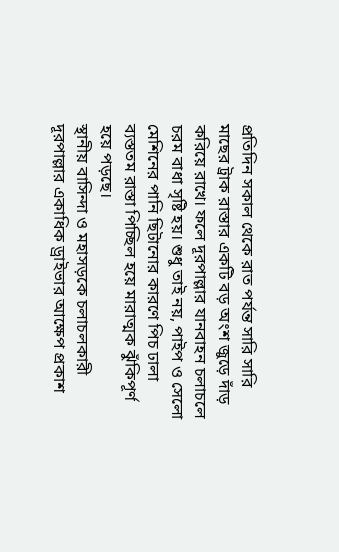প্রতিদিন সকাল থেকে রাত পর্যন্ত সারি সারি মাছের ট্রাক রাস্তার একটি বড় অংশ জুড়ে দাঁড় করিয়ে রাখে। ফলে দূরপাল্লার যানবাহন চলাচলে চরম বাধা সৃষ্টি হয়। শুধু তাই নয়, পাইপ ও সেলো মেশিনের পানি ছিটানোর কারণে পিচ ঢালা ব্যস্ততম রাস্তা পিচ্ছিল হয়ে মারাত্মক ঝুঁকিপূর্ণ হয়ে পড়ছে।
স্থানীয় বাসিন্দা ও মহাসড়কে চলাচলকারী দূরপাল্লার একাধিক ড্রাইভার আক্ষেপ প্রকাশ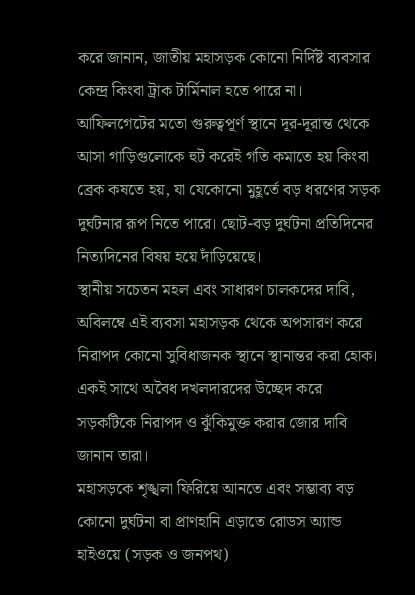করে জানান, জাতীয় মহাসড়ক কোনো নির্দিষ্ট ব্যবসার কেন্দ্র কিংবা ট্রাক টার্মিনাল হতে পারে না। আফিলগেটের মতো গুরুত্বপূর্ণ স্থানে দূর-দূরান্ত থেকে আসা গাড়িগুলোকে হুট করেই গতি কমাতে হয় কিংবা ব্রেক কষতে হয়, যা যেকোনো মুহূর্তে বড় ধরণের সড়ক দুর্ঘটনার রূপ নিতে পারে। ছোট-বড় দুর্ঘটনা প্রতিদিনের নিত্যদিনের বিষয় হয়ে দাঁড়িয়েছে।
স্থানীয় সচেতন মহল এবং সাধারণ চালকদের দাবি, অবিলম্বে এই ব্যবসা মহাসড়ক থেকে অপসারণ করে নিরাপদ কোনো সুবিধাজনক স্থানে স্থানান্তর করা হোক। একই সাথে অবৈধ দখলদারদের উচ্ছেদ করে সড়কটিকে নিরাপদ ও ঝুঁকিমুক্ত করার জোর দাবি জানান তারা।
মহাসড়কে শৃঙ্খলা ফিরিয়ে আনতে এবং সম্ভাব্য বড় কোনো দুর্ঘটনা বা প্রাণহানি এড়াতে রোডস অ্যান্ড হাইওয়ে (সড়ক ও জনপথ)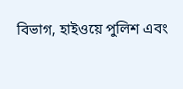বিভাগ, হাইওয়ে পুলিশ এবং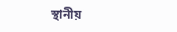স্থানীয়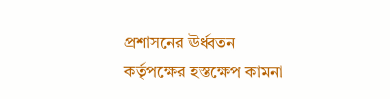প্রশাসনের ঊর্ধ্বতন কর্তৃপক্ষের হস্তক্ষেপ কামনা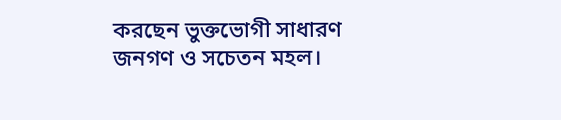করছেন ভুক্তভোগী সাধারণ জনগণ ও সচেতন মহল।